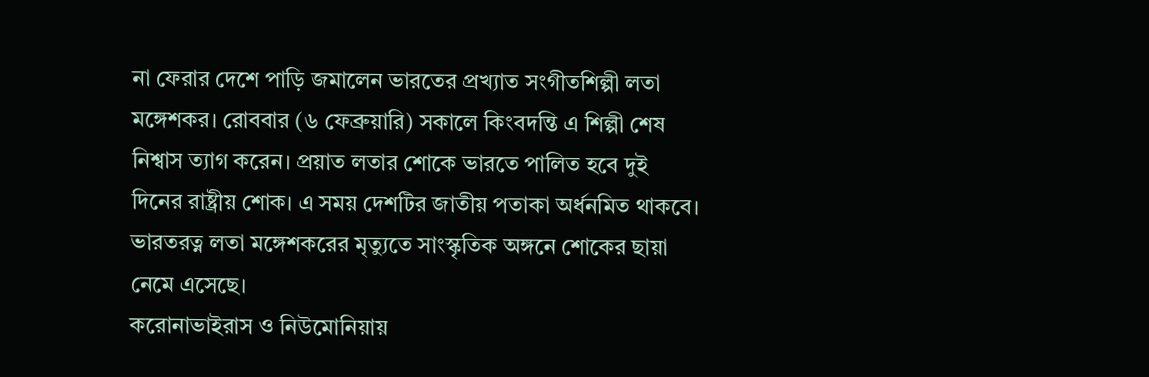না ফেরার দেশে পাড়ি জমালেন ভারতের প্রখ্যাত সংগীতশিল্পী লতা মঙ্গেশকর। রোববার (৬ ফেব্রুয়ারি) সকালে কিংবদন্তি এ শিল্পী শেষ নিশ্বাস ত্যাগ করেন। প্রয়াত লতার শোকে ভারতে পালিত হবে দুই দিনের রাষ্ট্রীয় শোক। এ সময় দেশটির জাতীয় পতাকা অর্ধনমিত থাকবে।
ভারতরত্ন লতা মঙ্গেশকরের মৃত্যুতে সাংস্কৃতিক অঙ্গনে শোকের ছায়া নেমে এসেছে।
করোনাভাইরাস ও নিউমোনিয়ায়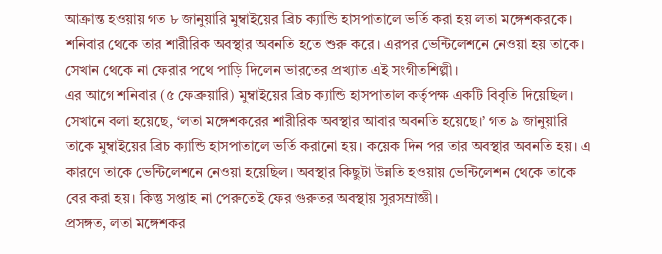আক্রান্ত হওয়ায় গত ৮ জানুয়ারি মুম্বাইয়ের ব্রিচ ক্যান্ডি হাসপাতালে ভর্তি করা হয় লতা মঙ্গেশকরকে। শনিবার থেকে তার শারীরিক অবস্থার অবনতি হতে শুরু করে। এরপর ভেন্টিলেশনে নেওয়া হয় তাকে। সেখান থেকে না ফেরার পথে পাড়ি দিলেন ভারতের প্রখ্যাত এই সংগীতশিল্পী।
এর আগে শনিবার (৫ ফেব্রুয়ারি) মুম্বাইয়ের ব্রিচ ক্যান্ডি হাসপাতাল কর্তৃপক্ষ একটি বিবৃতি দিয়েছিল। সেখানে বলা হয়েছে, ‘লতা মঙ্গেশকরের শারীরিক অবস্থার আবার অবনতি হয়েছে।’ গত ৯ জানুয়ারি তাকে মুম্বাইয়ের ব্রিচ ক্যান্ডি হাসপাতালে ভর্তি করানো হয়। কয়েক দিন পর তার অবস্থার অবনতি হয়। এ কারণে তাকে ভেন্টিলেশনে নেওয়া হয়েছিল। অবস্থার কিছুটা উন্নতি হওয়ায় ভেন্টিলেশন থেকে তাকে বের করা হয়। কিন্তু সপ্তাহ না পেরুতেই ফের গুরুতর অবস্থায় সুরসম্রাজ্ঞী।
প্রসঙ্গত, লতা মঙ্গেশকর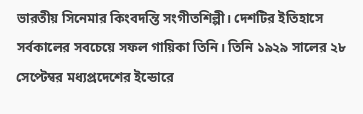ভারতীয় সিনেমার কিংবদন্তি সংগীতশিল্পী। দেশটির ইতিহাসে সর্বকালের সবচেয়ে সফল গায়িকা তিনি। তিনি ১৯২৯ সালের ২৮ সেপ্টেম্বর মধ্যপ্রদেশের ইন্ডোরে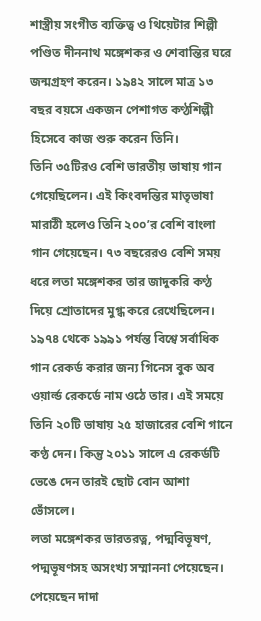শাস্ত্রীয় সংগীত ব্যক্তিত্ব ও থিয়েটার শিল্পী পণ্ডিত দীননাথ মঙ্গেশকর ও শেবান্তির ঘরে জন্মগ্রহণ করেন। ১৯৪২ সালে মাত্র ১৩ বছর বয়সে একজন পেশাগত কণ্ঠশিল্পী হিসেবে কাজ শুরু করেন তিনি।
তিনি ৩৫টিরও বেশি ভারতীয় ভাষায় গান গেয়েছিলেন। এই কিংবদন্তির মাতৃভাষা মারাঠী হলেও তিনি ২০০’র বেশি বাংলা গান গেয়েছেন। ৭৩ বছরেরও বেশি সময় ধরে লতা মঙ্গেশকর তার জাদুকরি কণ্ঠ দিয়ে শ্রোতাদের মুগ্ধ করে রেখেছিলেন।
১৯৭৪ থেকে ১৯৯১ পর্যন্ত বিশ্বে সর্বাধিক গান রেকর্ড করার জন্য গিনেস বুক অব ওয়ার্ল্ড রেকর্ডে নাম ওঠে তার। এই সময়ে তিনি ২০টি ভাষায় ২৫ হাজারের বেশি গানে কণ্ঠ দেন। কিন্তু ২০১১ সালে এ রেকর্ডটি ভেঙে দেন তারই ছোট বোন আশা ভোঁসলে।
লতা মঙ্গেশকর ভারতরত্ন, পদ্মবিভূষণ, পদ্মভূষণসহ অসংখ্য সম্মাননা পেয়েছেন। পেয়েছেন দাদা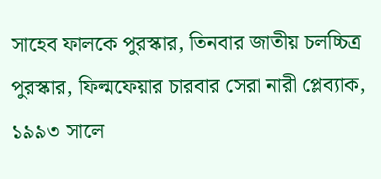সাহেব ফালকে পুরস্কার, তিনবার জাতীয় চলচ্চিত্র পুরস্কার, ফিল্মফেয়ার চারবার সেরা নারী প্লেব্যাক, ১৯৯৩ সালে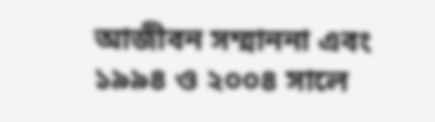আজীবন সম্মাননা এবং ১৯৯৪ ও ২০০৪ সালে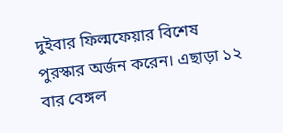দুইবার ফিল্মফেয়ার বিশেষ পুরস্কার অর্জন করেন। এছাড়া ১২ বার বেঙ্গল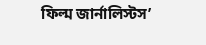ফিল্ম জার্নালিস্টস’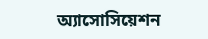অ্যাসোসিয়েশন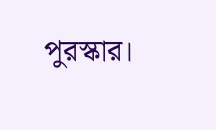পুরস্কার।